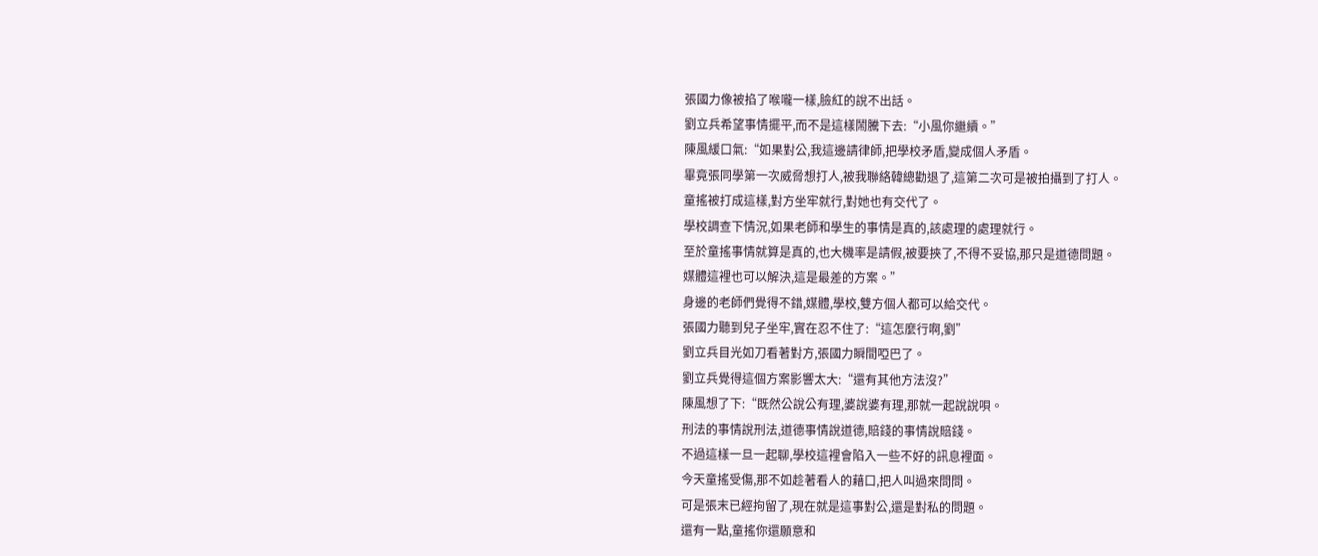張國力像被掐了喉嚨一樣,臉紅的說不出話。
劉立兵希望事情擺平,而不是這樣鬧騰下去:“小風你繼續。”
陳風緩口氣:“如果對公,我這邊請律師,把學校矛盾,變成個人矛盾。
畢竟張同學第一次威脅想打人,被我聯絡韓總勸退了,這第二次可是被拍攝到了打人。
童搖被打成這樣,對方坐牢就行,對她也有交代了。
學校調查下情況,如果老師和學生的事情是真的,該處理的處理就行。
至於童搖事情就算是真的,也大機率是請假,被要挾了,不得不妥協,那只是道德問題。
媒體這裡也可以解決,這是最差的方案。”
身邊的老師們覺得不錯,媒體,學校,雙方個人都可以給交代。
張國力聽到兒子坐牢,實在忍不住了:“這怎麼行啊,劉”
劉立兵目光如刀看著對方,張國力瞬間啞巴了。
劉立兵覺得這個方案影響太大:“還有其他方法沒?”
陳風想了下:“既然公說公有理,婆說婆有理,那就一起說說唄。
刑法的事情說刑法,道德事情說道德,賠錢的事情說賠錢。
不過這樣一旦一起聊,學校這裡會陷入一些不好的訊息裡面。
今天童搖受傷,那不如趁著看人的藉口,把人叫過來問問。
可是張末已經拘留了,現在就是這事對公,還是對私的問題。
還有一點,童搖你還願意和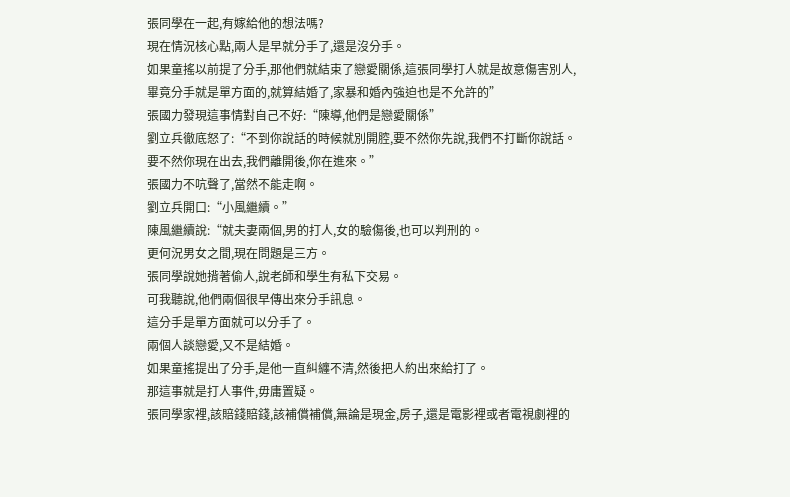張同學在一起,有嫁給他的想法嗎?
現在情況核心點,兩人是早就分手了,還是沒分手。
如果童搖以前提了分手,那他們就結束了戀愛關係,這張同學打人就是故意傷害別人,畢竟分手就是單方面的,就算結婚了,家暴和婚內強迫也是不允許的”
張國力發現這事情對自己不好:“陳導,他們是戀愛關係”
劉立兵徹底怒了:“不到你說話的時候就別開腔,要不然你先說,我們不打斷你說話。
要不然你現在出去,我們離開後,你在進來。”
張國力不吭聲了,當然不能走啊。
劉立兵開口:“小風繼續。”
陳風繼續說:“就夫妻兩個,男的打人,女的驗傷後,也可以判刑的。
更何況男女之間,現在問題是三方。
張同學說她揹著偷人,說老師和學生有私下交易。
可我聽說,他們兩個很早傳出來分手訊息。
這分手是單方面就可以分手了。
兩個人談戀愛,又不是結婚。
如果童搖提出了分手,是他一直糾纏不清,然後把人約出來給打了。
那這事就是打人事件,毋庸置疑。
張同學家裡,該賠錢賠錢,該補償補償,無論是現金,房子,還是電影裡或者電視劇裡的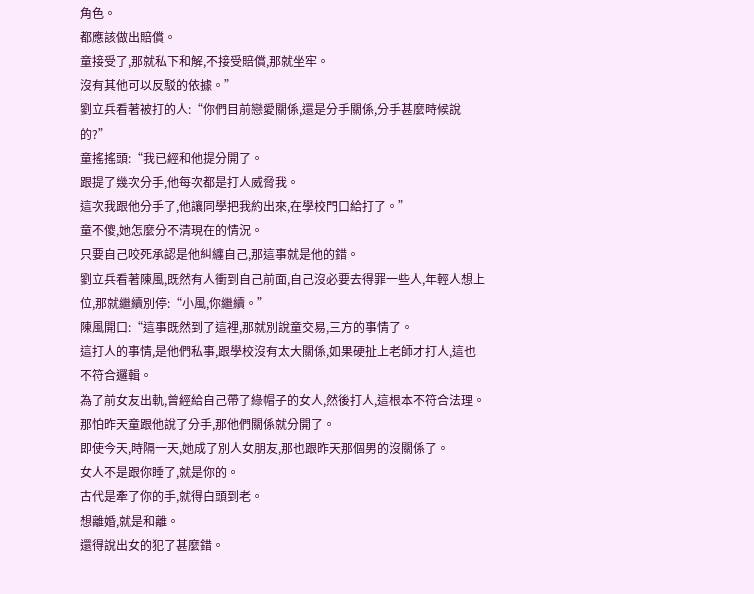角色。
都應該做出賠償。
童接受了,那就私下和解,不接受賠償,那就坐牢。
沒有其他可以反駁的依據。”
劉立兵看著被打的人:“你們目前戀愛關係,還是分手關係,分手甚麼時候說的?”
童搖搖頭:“我已經和他提分開了。
跟提了幾次分手,他每次都是打人威脅我。
這次我跟他分手了,他讓同學把我約出來,在學校門口給打了。”
童不傻,她怎麼分不清現在的情況。
只要自己咬死承認是他糾纏自己,那這事就是他的錯。
劉立兵看著陳風,既然有人衝到自己前面,自己沒必要去得罪一些人,年輕人想上位,那就繼續別停:“小風,你繼續。”
陳風開口:“這事既然到了這裡,那就別說童交易,三方的事情了。
這打人的事情,是他們私事,跟學校沒有太大關係,如果硬扯上老師才打人,這也不符合邏輯。
為了前女友出軌,曾經給自己帶了綠帽子的女人,然後打人,這根本不符合法理。
那怕昨天童跟他說了分手,那他們關係就分開了。
即使今天,時隔一天,她成了別人女朋友,那也跟昨天那個男的沒關係了。
女人不是跟你睡了,就是你的。
古代是牽了你的手,就得白頭到老。
想離婚,就是和離。
還得說出女的犯了甚麼錯。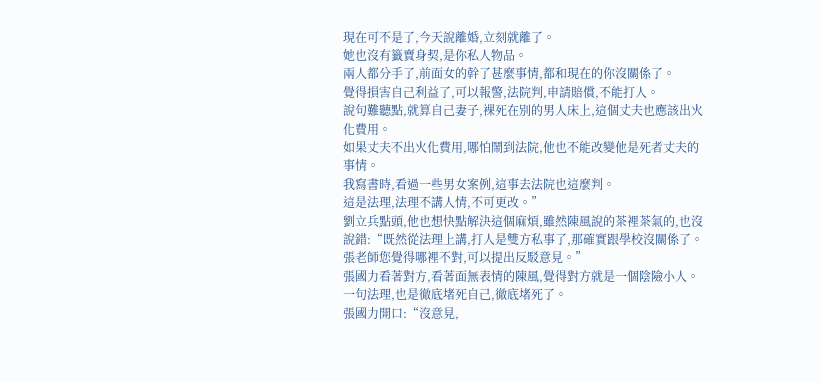現在可不是了,今天說離婚,立刻就離了。
她也沒有籤賣身契,是你私人物品。
兩人都分手了,前面女的幹了甚麼事情,都和現在的你沒關係了。
覺得損害自己利益了,可以報警,法院判,申請賠償,不能打人。
說句難聽點,就算自己妻子,裸死在別的男人床上,這個丈夫也應該出火化費用。
如果丈夫不出火化費用,哪怕鬧到法院,他也不能改變他是死者丈夫的事情。
我寫書時,看過一些男女案例,這事去法院也這麼判。
這是法理,法理不講人情,不可更改。”
劉立兵點頭,他也想快點解決這個麻煩,雖然陳風說的茶裡茶氣的,也沒說錯:“既然從法理上講,打人是雙方私事了,那確實跟學校沒關係了。
張老師您覺得哪裡不對,可以提出反駁意見。”
張國力看著對方,看著面無表情的陳風,覺得對方就是一個陰險小人。
一句法理,也是徹底堵死自己,徹底堵死了。
張國力開口:“沒意見,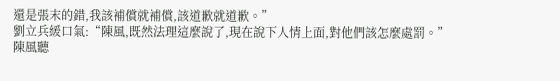還是張末的錯,我該補償就補償,該道歉就道歉。”
劉立兵緩口氣:“陳風,既然法理這麼說了,現在說下人情上面,對他們該怎麼處罰。”
陳風聽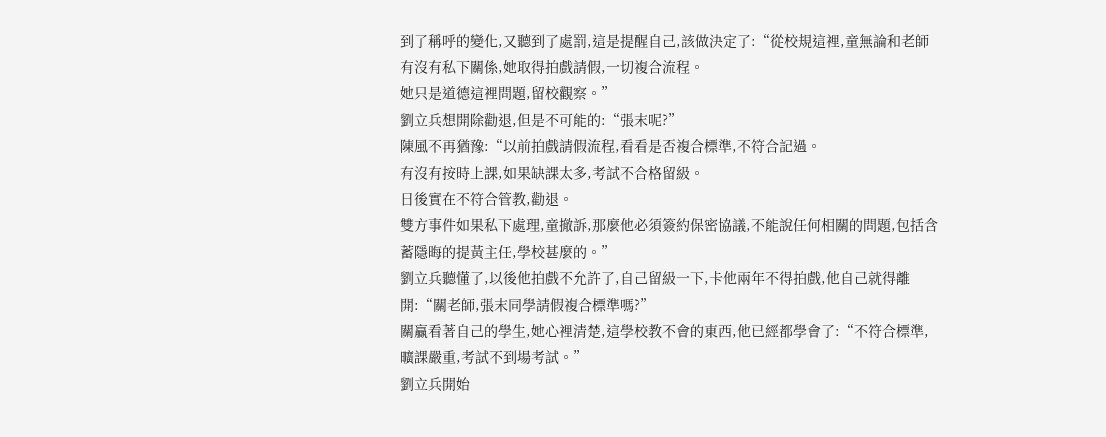到了稱呼的變化,又聽到了處罰,這是提醒自己,該做決定了:“從校規這裡,童無論和老師有沒有私下關係,她取得拍戲請假,一切複合流程。
她只是道德這裡問題,留校觀察。”
劉立兵想開除勸退,但是不可能的:“張末呢?”
陳風不再猶豫:“以前拍戲請假流程,看看是否複合標準,不符合記過。
有沒有按時上課,如果缺課太多,考試不合格留級。
日後實在不符合管教,勸退。
雙方事件如果私下處理,童撤訴,那麼他必須簽約保密協議,不能說任何相關的問題,包括含蓄隱晦的提黃主任,學校甚麼的。”
劉立兵聽懂了,以後他拍戲不允許了,自己留級一下,卡他兩年不得拍戲,他自己就得離開:“關老師,張末同學請假複合標準嗎?”
關贏看著自己的學生,她心裡清楚,這學校教不會的東西,他已經都學會了:“不符合標準,曠課嚴重,考試不到場考試。”
劉立兵開始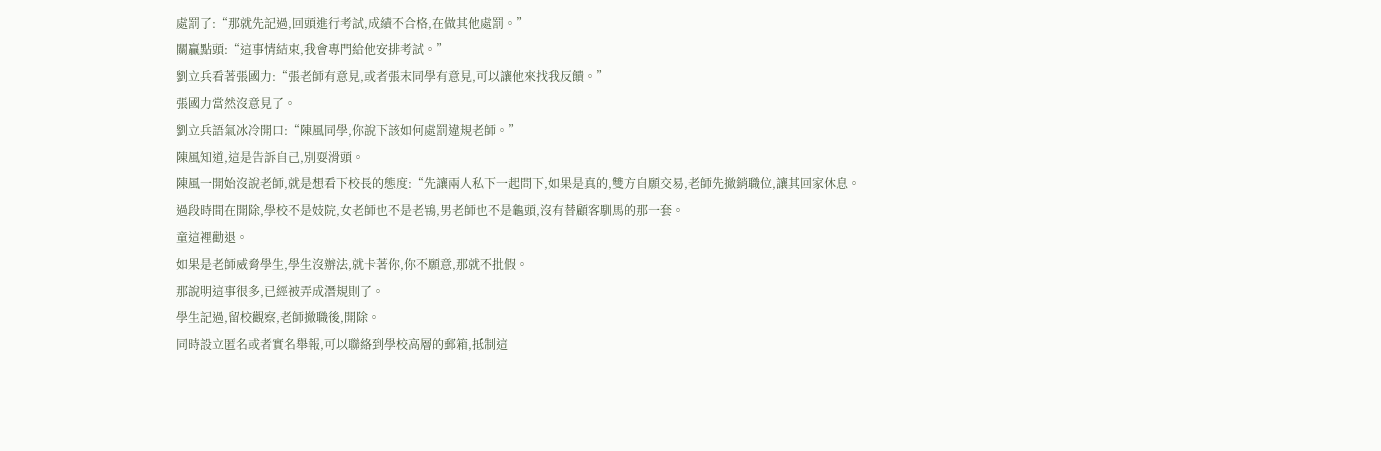處罰了:“那就先記過,回頭進行考試,成績不合格,在做其他處罰。”
關贏點頭:“這事情結束,我會專門給他安排考試。”
劉立兵看著張國力:“張老師有意見,或者張末同學有意見,可以讓他來找我反饋。”
張國力當然沒意見了。
劉立兵語氣冰冷開口:“陳風同學,你說下該如何處罰違規老師。”
陳風知道,這是告訴自己,別耍滑頭。
陳風一開始沒說老師,就是想看下校長的態度:“先讓兩人私下一起問下,如果是真的,雙方自願交易,老師先撤銷職位,讓其回家休息。
過段時間在開除,學校不是妓院,女老師也不是老鴇,男老師也不是龜頭,沒有替顧客馴馬的那一套。
童這裡勸退。
如果是老師威脅學生,學生沒辦法,就卡著你,你不願意,那就不批假。
那說明這事很多,已經被弄成潛規則了。
學生記過,留校觀察,老師撤職後,開除。
同時設立匿名或者實名舉報,可以聯絡到學校高層的郵箱,抵制這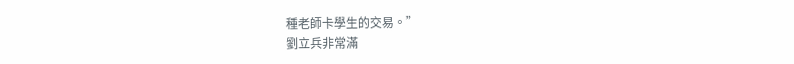種老師卡學生的交易。”
劉立兵非常滿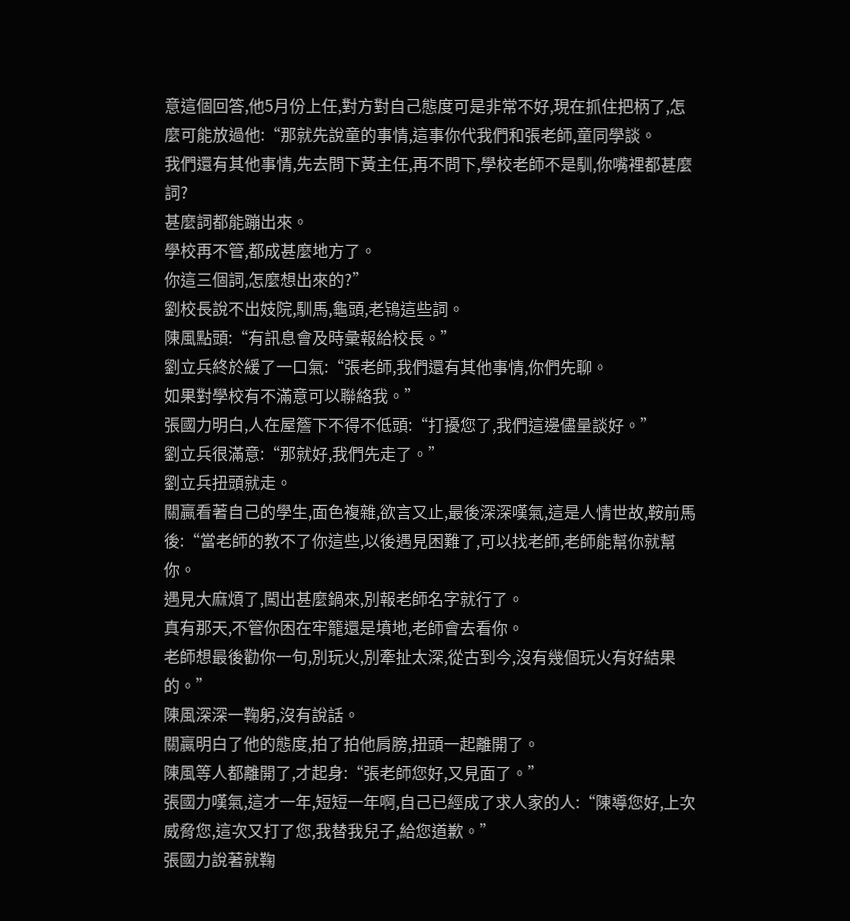意這個回答,他5月份上任,對方對自己態度可是非常不好,現在抓住把柄了,怎麼可能放過他:“那就先說童的事情,這事你代我們和張老師,童同學談。
我們還有其他事情,先去問下黃主任,再不問下,學校老師不是馴,你嘴裡都甚麼詞?
甚麼詞都能蹦出來。
學校再不管,都成甚麼地方了。
你這三個詞,怎麼想出來的?”
劉校長說不出妓院,馴馬,龜頭,老鴇這些詞。
陳風點頭:“有訊息會及時彙報給校長。”
劉立兵終於緩了一口氣:“張老師,我們還有其他事情,你們先聊。
如果對學校有不滿意可以聯絡我。”
張國力明白,人在屋簷下不得不低頭:“打擾您了,我們這邊儘量談好。”
劉立兵很滿意:“那就好,我們先走了。”
劉立兵扭頭就走。
關贏看著自己的學生,面色複雜,欲言又止,最後深深嘆氣,這是人情世故,鞍前馬後:“當老師的教不了你這些,以後遇見困難了,可以找老師,老師能幫你就幫你。
遇見大麻煩了,闖出甚麼鍋來,別報老師名字就行了。
真有那天,不管你困在牢籠還是墳地,老師會去看你。
老師想最後勸你一句,別玩火,別牽扯太深,從古到今,沒有幾個玩火有好結果的。”
陳風深深一鞠躬,沒有說話。
關贏明白了他的態度,拍了拍他肩膀,扭頭一起離開了。
陳風等人都離開了,才起身:“張老師您好,又見面了。”
張國力嘆氣,這才一年,短短一年啊,自己已經成了求人家的人:“陳導您好,上次威脅您,這次又打了您,我替我兒子,給您道歉。”
張國力說著就鞠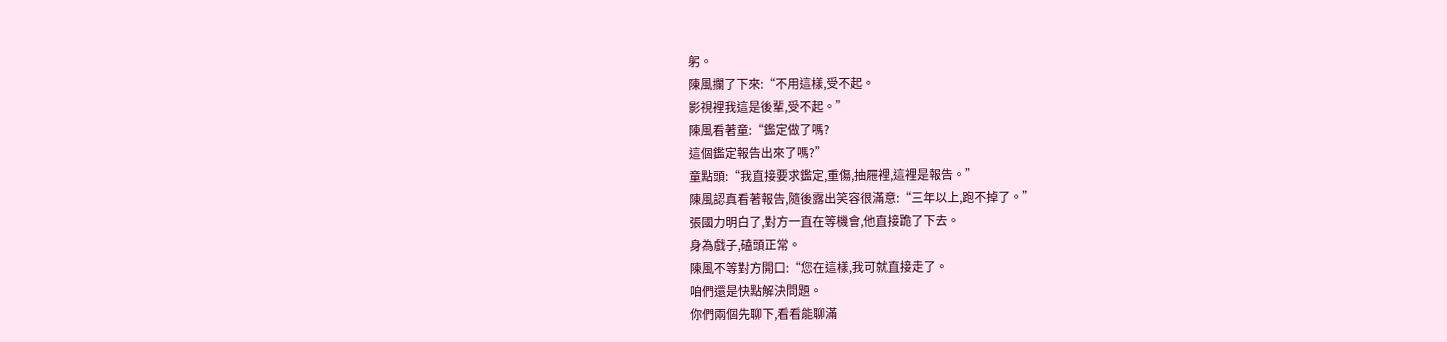躬。
陳風攔了下來:“不用這樣,受不起。
影視裡我這是後輩,受不起。”
陳風看著童:“鑑定做了嗎?
這個鑑定報告出來了嗎?”
童點頭:“我直接要求鑑定,重傷,抽屜裡,這裡是報告。”
陳風認真看著報告,隨後露出笑容很滿意:“三年以上,跑不掉了。”
張國力明白了,對方一直在等機會,他直接跪了下去。
身為戲子,磕頭正常。
陳風不等對方開口:“您在這樣,我可就直接走了。
咱們還是快點解決問題。
你們兩個先聊下,看看能聊滿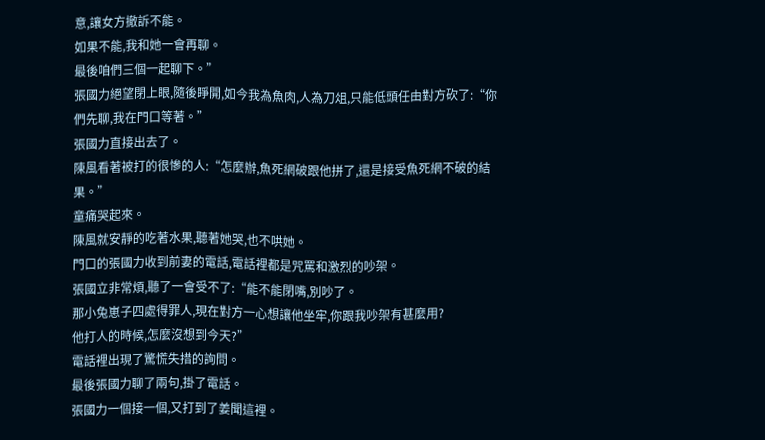意,讓女方撤訴不能。
如果不能,我和她一會再聊。
最後咱們三個一起聊下。”
張國力絕望閉上眼,隨後睜開,如今我為魚肉,人為刀俎,只能低頭任由對方砍了:“你們先聊,我在門口等著。”
張國力直接出去了。
陳風看著被打的很慘的人:“怎麼辦,魚死網破跟他拼了,還是接受魚死網不破的結果。”
童痛哭起來。
陳風就安靜的吃著水果,聽著她哭,也不哄她。
門口的張國力收到前妻的電話,電話裡都是咒罵和激烈的吵架。
張國立非常煩,聽了一會受不了:“能不能閉嘴,別吵了。
那小兔崽子四處得罪人,現在對方一心想讓他坐牢,你跟我吵架有甚麼用?
他打人的時候,怎麼沒想到今天?”
電話裡出現了驚慌失措的詢問。
最後張國力聊了兩句,掛了電話。
張國力一個接一個,又打到了姜聞這裡。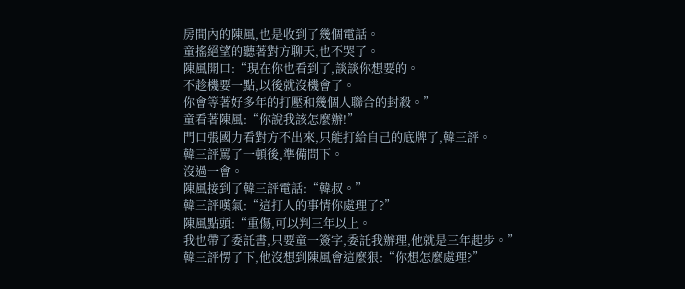房間內的陳風,也是收到了幾個電話。
童搖絕望的聽著對方聊天,也不哭了。
陳風開口:“現在你也看到了,談談你想要的。
不趁機要一點,以後就沒機會了。
你會等著好多年的打壓和幾個人聯合的封殺。”
童看著陳風:“你說我該怎麼辦!”
門口張國力看對方不出來,只能打給自己的底牌了,韓三評。
韓三評罵了一頓後,準備問下。
沒過一會。
陳風接到了韓三評電話:“韓叔。”
韓三評嘆氣:“這打人的事情你處理了?”
陳風點頭:“重傷,可以判三年以上。
我也帶了委託書,只要童一簽字,委託我辦理,他就是三年起步。”
韓三評愣了下,他沒想到陳風會這麼狠:“你想怎麼處理?”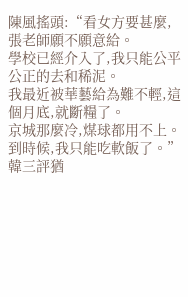陳風搖頭:“看女方要甚麼,張老師願不願意給。
學校已經介入了,我只能公平公正的去和稀泥。
我最近被華藝給為難不輕,這個月底,就斷糧了。
京城那麼冷,煤球都用不上。
到時候,我只能吃軟飯了。”
韓三評猶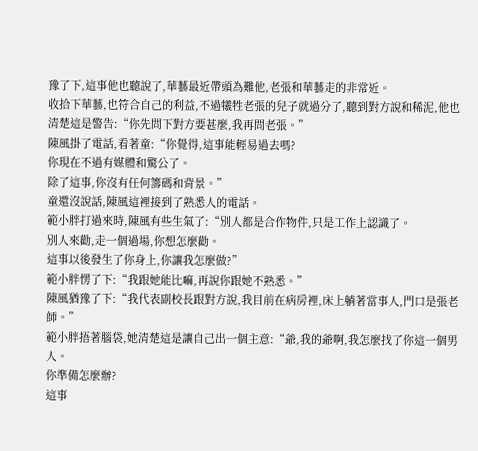豫了下,這事他也聽說了,華藝最近帶頭為難他,老張和華藝走的非常近。
收拾下華藝,也符合自己的利益,不過犧牲老張的兒子就過分了,聽到對方說和稀泥,他也清楚這是警告:“你先問下對方要甚麼,我再問老張。”
陳風掛了電話,看著童:“你覺得,這事能輕易過去嗎?
你現在不過有媒體和驚公了。
除了這事,你沒有任何籌碼和背景。”
童還沒說話,陳風這裡接到了熟悉人的電話。
範小胖打過來時,陳風有些生氣了:“別人都是合作物件,只是工作上認識了。
別人來勸,走一個過場,你想怎麼勸。
這事以後發生了你身上,你讓我怎麼做?”
範小胖愣了下:“我跟她能比嘛,再說你跟她不熟悉。”
陳風猶豫了下:“我代表副校長跟對方說,我目前在病房裡,床上躺著當事人,門口是張老師。”
範小胖捂著腦袋,她清楚這是讓自己出一個主意:“爺,我的爺啊,我怎麼找了你這一個男人。
你準備怎麼辦?
這事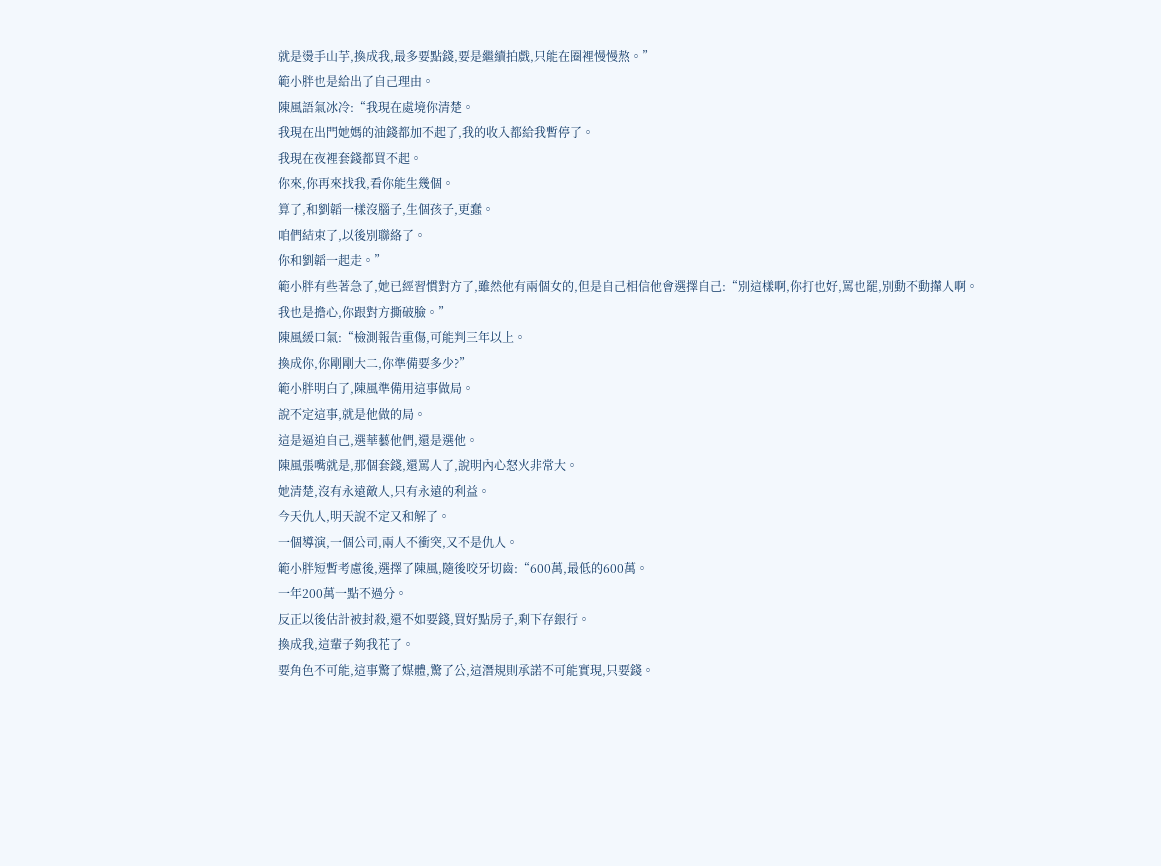就是燙手山芋,換成我,最多要點錢,要是繼續拍戲,只能在圈裡慢慢熬。”
範小胖也是給出了自己理由。
陳風語氣冰冷:“我現在處境你清楚。
我現在出門她媽的油錢都加不起了,我的收入都給我暫停了。
我現在夜裡套錢都買不起。
你來,你再來找我,看你能生幾個。
算了,和劉韜一樣沒腦子,生個孩子,更蠢。
咱們結束了,以後別聯絡了。
你和劉韜一起走。”
範小胖有些著急了,她已經習慣對方了,雖然他有兩個女的,但是自己相信他會選擇自己:“別這樣啊,你打也好,罵也罷,別動不動攆人啊。
我也是擔心,你跟對方撕破臉。”
陳風緩口氣:“檢測報告重傷,可能判三年以上。
換成你,你剛剛大二,你準備要多少?”
範小胖明白了,陳風準備用這事做局。
說不定這事,就是他做的局。
這是逼迫自己,選華藝他們,還是選他。
陳風張嘴就是,那個套錢,還罵人了,說明內心怒火非常大。
她清楚,沒有永遠敵人,只有永遠的利益。
今天仇人,明天說不定又和解了。
一個導演,一個公司,兩人不衝突,又不是仇人。
範小胖短暫考慮後,選擇了陳風,隨後咬牙切齒:“600萬,最低的600萬。
一年200萬一點不過分。
反正以後估計被封殺,還不如要錢,買好點房子,剩下存銀行。
換成我,這輩子夠我花了。
要角色不可能,這事驚了媒體,驚了公,這潛規則承諾不可能實現,只要錢。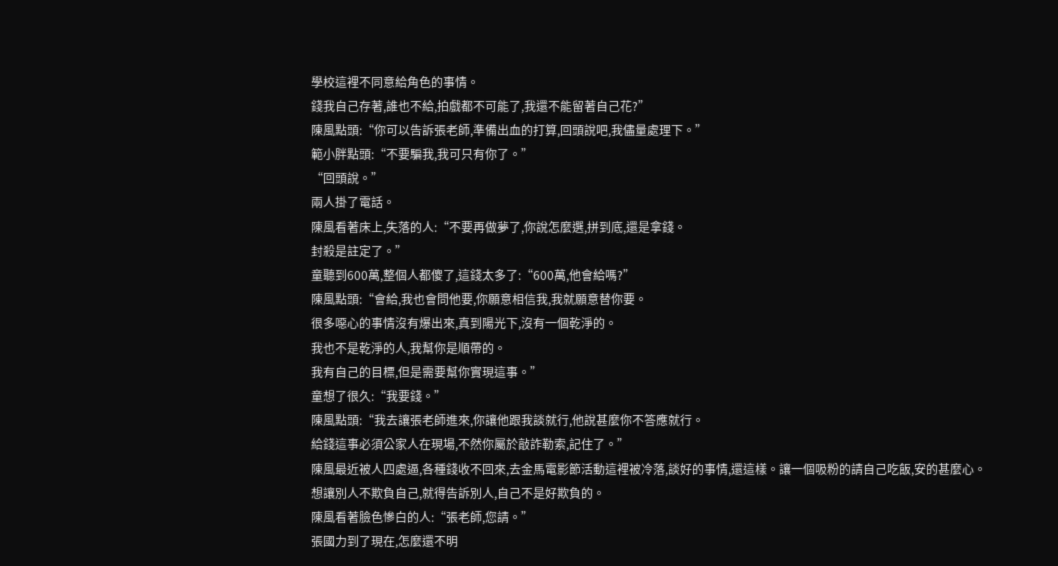學校這裡不同意給角色的事情。
錢我自己存著,誰也不給,拍戲都不可能了,我還不能留著自己花?”
陳風點頭:“你可以告訴張老師,準備出血的打算,回頭說吧,我儘量處理下。”
範小胖點頭:“不要騙我,我可只有你了。”
“回頭說。”
兩人掛了電話。
陳風看著床上,失落的人:“不要再做夢了,你說怎麼選,拼到底,還是拿錢。
封殺是註定了。”
童聽到600萬,整個人都傻了,這錢太多了:“600萬,他會給嗎?”
陳風點頭:“會給,我也會問他要,你願意相信我,我就願意替你要。
很多噁心的事情沒有爆出來,真到陽光下,沒有一個乾淨的。
我也不是乾淨的人,我幫你是順帶的。
我有自己的目標,但是需要幫你實現這事。”
童想了很久:“我要錢。”
陳風點頭:“我去讓張老師進來,你讓他跟我談就行,他說甚麼你不答應就行。
給錢這事必須公家人在現場,不然你屬於敲詐勒索,記住了。”
陳風最近被人四處逼,各種錢收不回來,去金馬電影節活動這裡被冷落,談好的事情,還這樣。讓一個吸粉的請自己吃飯,安的甚麼心。
想讓別人不欺負自己,就得告訴別人,自己不是好欺負的。
陳風看著臉色慘白的人:“張老師,您請。”
張國力到了現在,怎麼還不明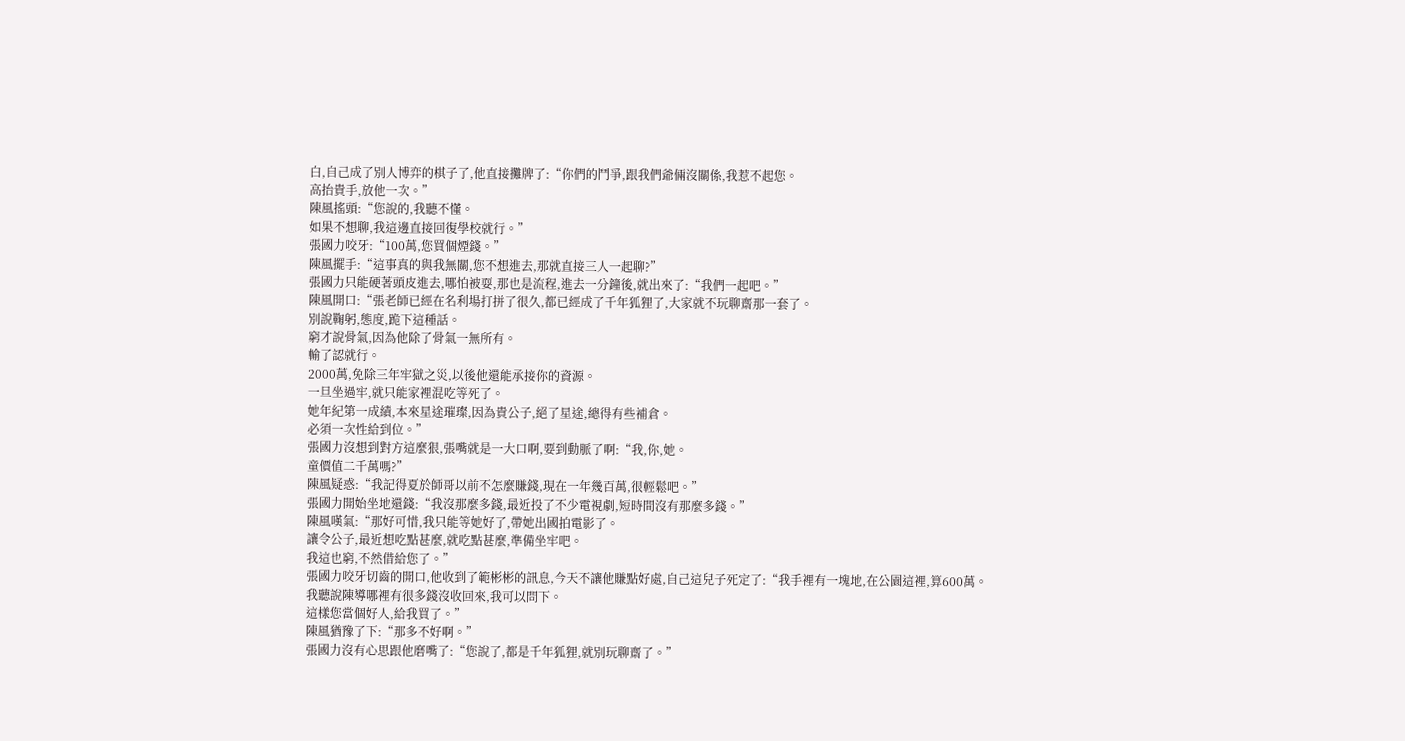白,自己成了別人博弈的棋子了,他直接攤牌了:“你們的鬥爭,跟我們爺倆沒關係,我惹不起您。
高抬貴手,放他一次。”
陳風搖頭:“您說的,我聽不懂。
如果不想聊,我這邊直接回復學校就行。”
張國力咬牙:“100萬,您買個煙錢。”
陳風擺手:“這事真的與我無關,您不想進去,那就直接三人一起聊?”
張國力只能硬著頭皮進去,哪怕被耍,那也是流程,進去一分鐘後,就出來了:“我們一起吧。”
陳風開口:“張老師已經在名利場打拼了很久,都已經成了千年狐狸了,大家就不玩聊齋那一套了。
別說鞠躬,態度,跪下這種話。
窮才說骨氣,因為他除了骨氣一無所有。
輸了認就行。
2000萬,免除三年牢獄之災,以後他還能承接你的資源。
一旦坐過牢,就只能家裡混吃等死了。
她年紀第一成績,本來星途璀璨,因為貴公子,絕了星途,總得有些補倉。
必須一次性給到位。”
張國力沒想到對方這麼狠,張嘴就是一大口啊,要到動脈了啊:“我,你,她。
童價值二千萬嗎?”
陳風疑惑:“我記得夏於師哥以前不怎麼賺錢,現在一年幾百萬,很輕鬆吧。”
張國力開始坐地還錢:“我沒那麼多錢,最近投了不少電視劇,短時間沒有那麼多錢。”
陳風嘆氣:“那好可惜,我只能等她好了,帶她出國拍電影了。
讓令公子,最近想吃點甚麼,就吃點甚麼,準備坐牢吧。
我這也窮,不然借給您了。”
張國力咬牙切齒的開口,他收到了範彬彬的訊息,今天不讓他賺點好處,自己這兒子死定了:“我手裡有一塊地,在公園這裡,算600萬。
我聽說陳導哪裡有很多錢沒收回來,我可以問下。
這樣您當個好人,給我買了。”
陳風猶豫了下:“那多不好啊。”
張國力沒有心思跟他磨嘴了:“您說了,都是千年狐狸,就別玩聊齋了。”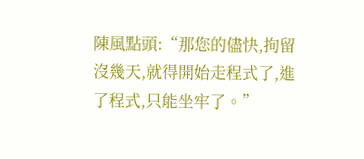陳風點頭:“那您的儘快,拘留沒幾天,就得開始走程式了,進了程式,只能坐牢了。”